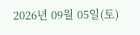2026년 09월 05일(토)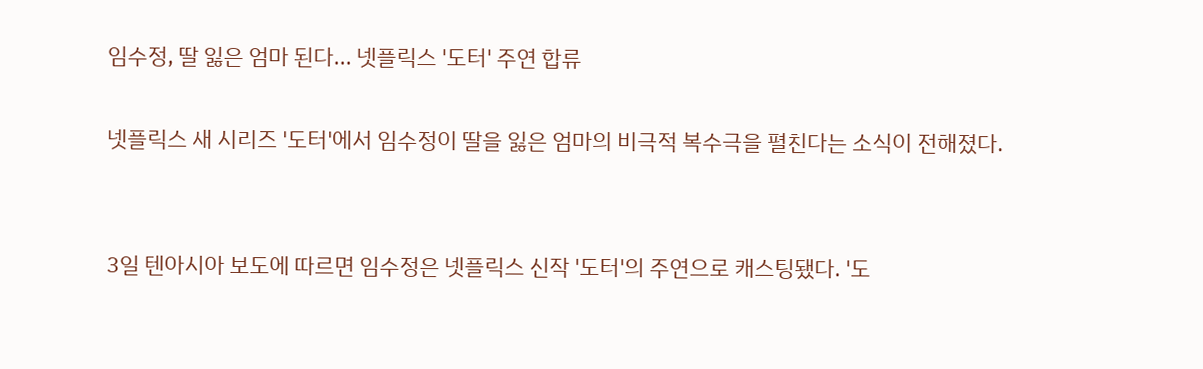임수정, 딸 잃은 엄마 된다... 넷플릭스 '도터' 주연 합류

넷플릭스 새 시리즈 '도터'에서 임수정이 딸을 잃은 엄마의 비극적 복수극을 펼친다는 소식이 전해졌다.


3일 텐아시아 보도에 따르면 임수정은 넷플릭스 신작 '도터'의 주연으로 캐스팅됐다. '도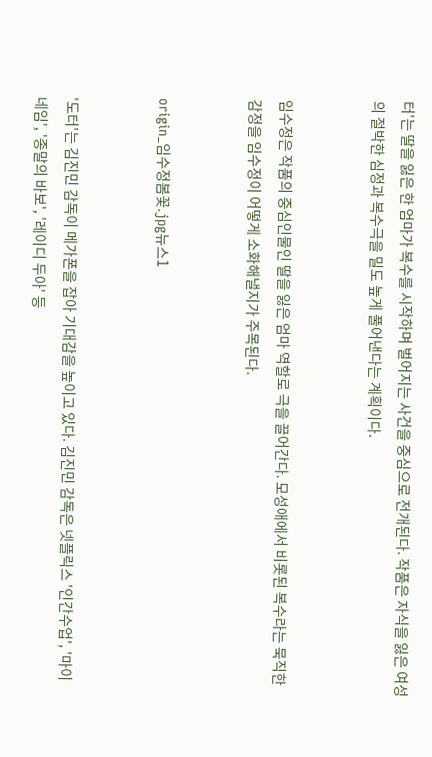터'는 딸을 잃은 한 엄마가 복수를 시작하며 벌어지는 사건을 중심으로 전개된다. 작품은 자식을 잃은 여성의 절박한 심정과 복수극을 밀도 높게 풀어낸다는 계획이다.


임수정은 작품의 중심인물인 딸을 잃은 엄마 역할로 극을 끌어간다. 모성애에서 비롯된 복수라는 묵직한 감정을 임수정이 어떻게 소화해낼지가 주목된다.


origin_임수정봄꽃.jpg뉴스1


'도터'는 김진민 감독이 메가폰을 잡아 기대감을 높이고 있다. 김진민 감독은 넷플릭스 '인간수업', '마이 네임', '종말의 바보', '레이디 두아' 등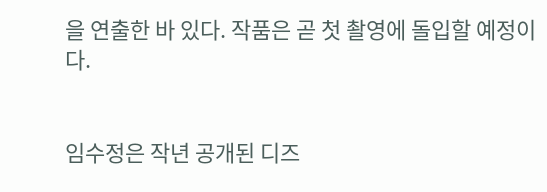을 연출한 바 있다. 작품은 곧 첫 촬영에 돌입할 예정이다.


임수정은 작년 공개된 디즈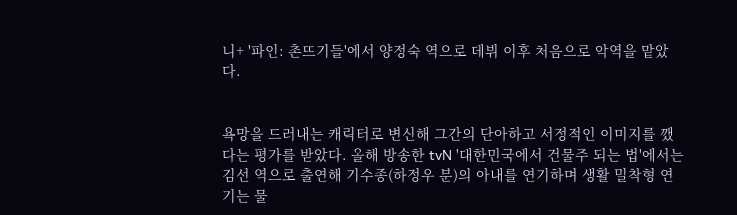니+ '파인: 촌뜨기들'에서 양정숙 역으로 데뷔 이후 처음으로 악역을 맡았다.


욕망을 드러내는 캐릭터로 변신해 그간의 단아하고 서정적인 이미지를 깼다는 평가를 받았다. 올해 방송한 tvN '대한민국에서 건물주 되는 법'에서는 김선 역으로 출연해 기수종(하정우 분)의 아내를 연기하며 생활 밀착형 연기는 물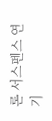론 서스펜스 연기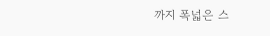까지 폭넓은 스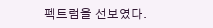펙트럼을 선보였다.